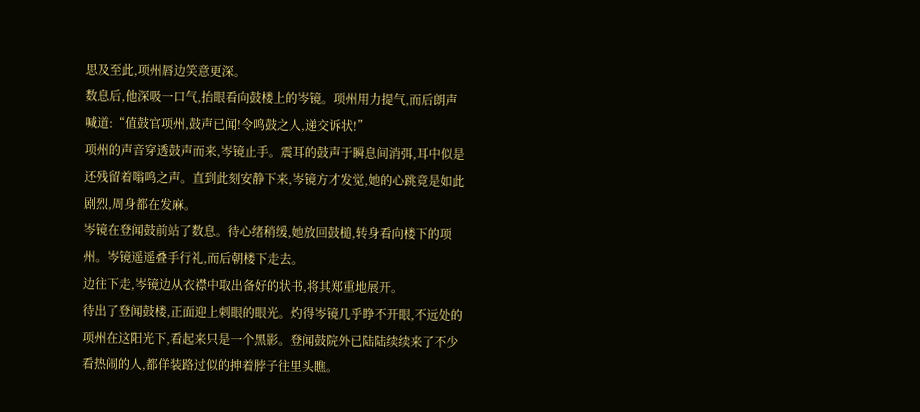思及至此,项州唇边笑意更深。
数息后,他深吸一口气,抬眼看向鼓楼上的岑镜。项州用力提气,而后朗声喊道:“值鼓官项州,鼓声已闻!令鸣鼓之人,递交诉状!”
项州的声音穿透鼓声而来,岑镜止手。震耳的鼓声于瞬息间消弭,耳中似是还残留着嗡鸣之声。直到此刻安静下来,岑镜方才发觉,她的心跳竟是如此剧烈,周身都在发麻。
岑镜在登闻鼓前站了数息。待心绪稍缓,她放回鼓槌,转身看向楼下的项州。岑镜遥遥叠手行礼,而后朝楼下走去。
边往下走,岑镜边从衣襟中取出备好的状书,将其郑重地展开。
待出了登闻鼓楼,正面迎上刺眼的眼光。灼得岑镜几乎睁不开眼,不远处的项州在这阳光下,看起来只是一个黑影。登闻鼓院外已陆陆续续来了不少看热闹的人,都佯装路过似的抻着脖子往里头瞧。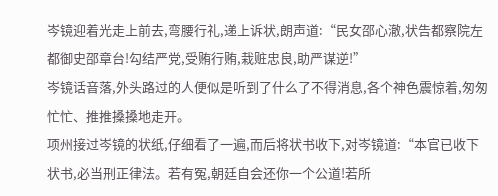岑镜迎着光走上前去,弯腰行礼,递上诉状,朗声道:“民女邵心澈,状告都察院左都御史邵章台!勾结严党,受贿行贿,栽赃忠良,助严谋逆!”
岑镜话音落,外头路过的人便似是听到了什么了不得消息,各个神色震惊着,匆匆忙忙、推推搡搡地走开。
项州接过岑镜的状纸,仔细看了一遍,而后将状书收下,对岑镜道:“本官已收下状书,必当刑正律法。若有冤,朝廷自会还你一个公道!若所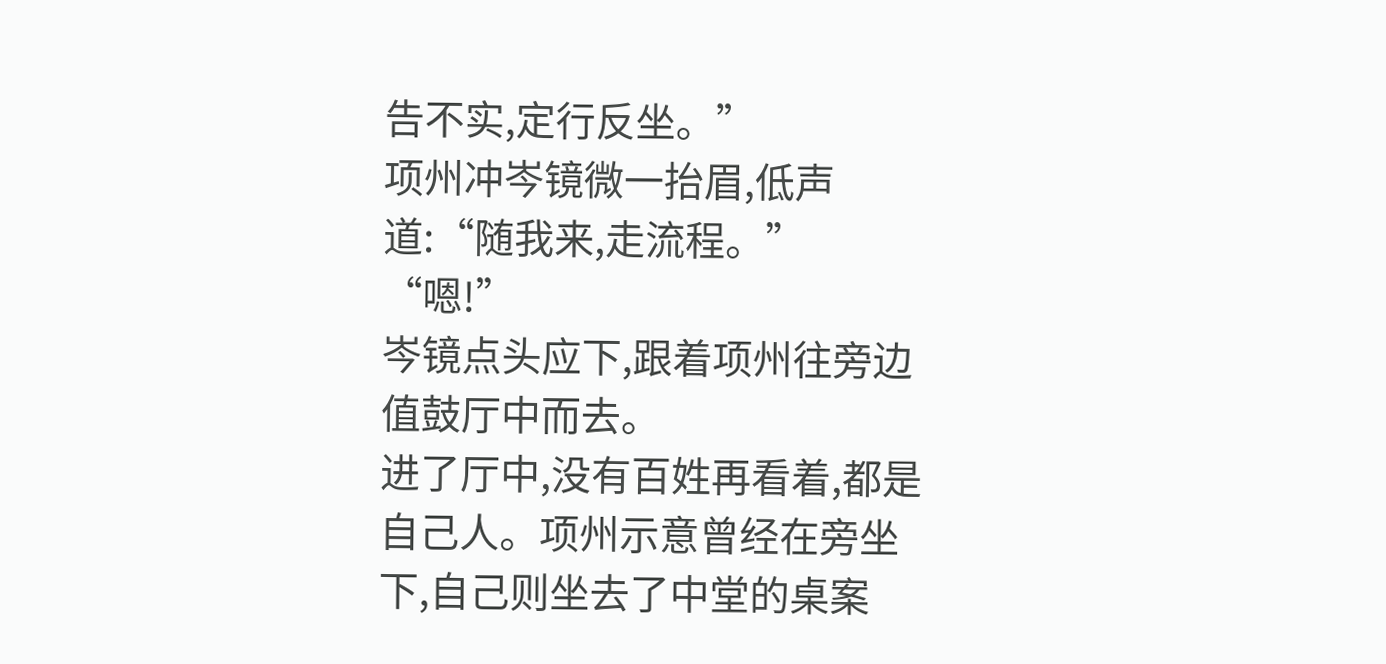告不实,定行反坐。”
项州冲岑镜微一抬眉,低声道:“随我来,走流程。”
“嗯!”
岑镜点头应下,跟着项州往旁边值鼓厅中而去。
进了厅中,没有百姓再看着,都是自己人。项州示意曾经在旁坐下,自己则坐去了中堂的桌案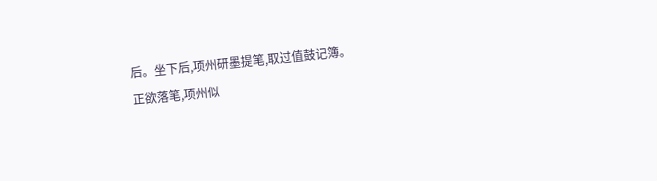后。坐下后,项州研墨提笔,取过值鼓记簿。
正欲落笔,项州似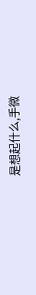是想起什么,手微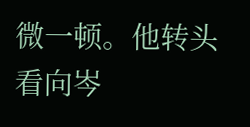微一顿。他转头看向岑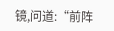镜,问道:“前阵